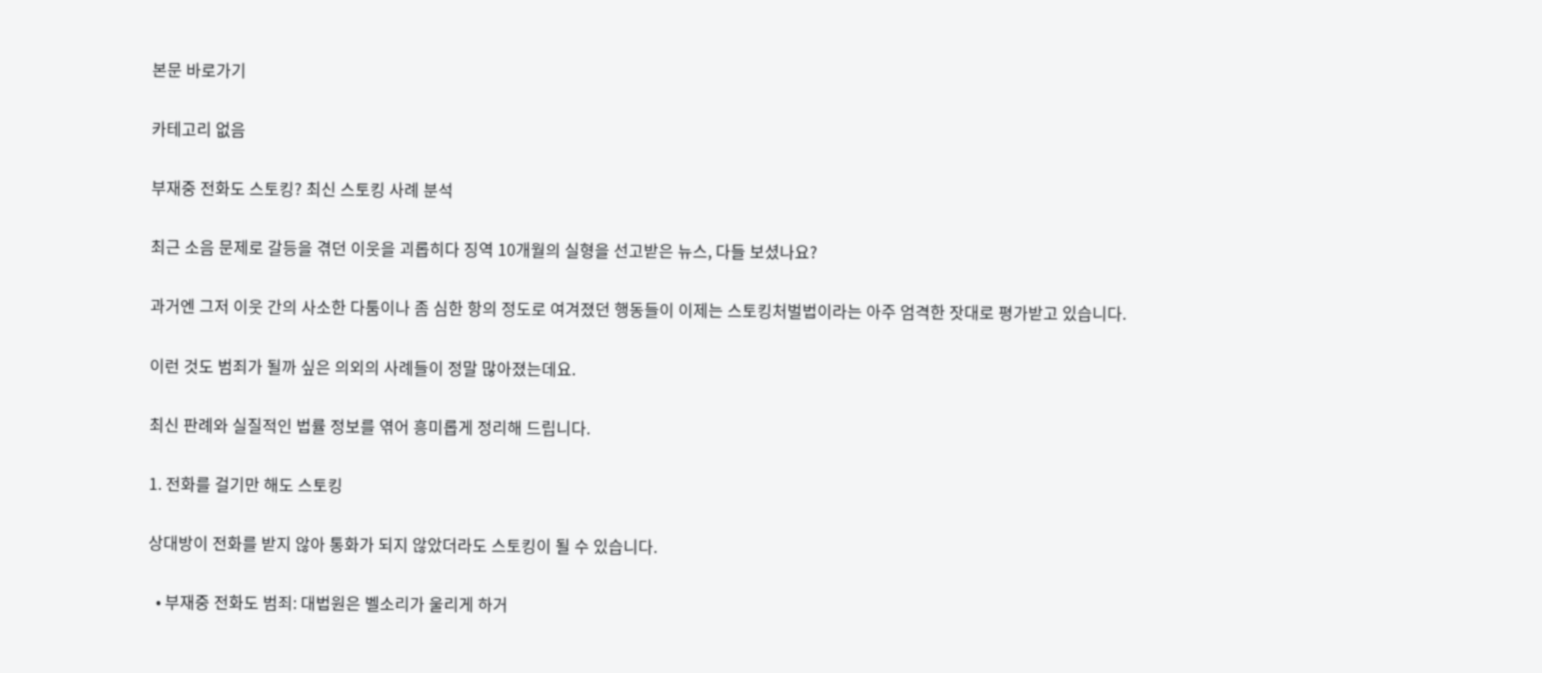본문 바로가기

카테고리 없음

부재중 전화도 스토킹? 최신 스토킹 사례 분석

최근 소음 문제로 갈등을 겪던 이웃을 괴롭히다 징역 10개월의 실형을 선고받은 뉴스, 다들 보셨나요?

과거엔 그저 이웃 간의 사소한 다툼이나 좀 심한 항의 정도로 여겨졌던 행동들이 이제는 스토킹처벌법이라는 아주 엄격한 잣대로 평가받고 있습니다.

이런 것도 범죄가 될까 싶은 의외의 사례들이 정말 많아졌는데요.

최신 판례와 실질적인 법률 정보를 엮어 흥미롭게 정리해 드립니다.

1. 전화를 걸기만 해도 스토킹

상대방이 전화를 받지 않아 통화가 되지 않았더라도 스토킹이 될 수 있습니다.

  • 부재중 전화도 범죄: 대법원은 벨소리가 울리게 하거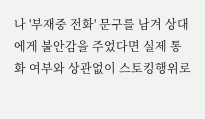나 '부재중 전화' 문구를 남겨 상대에게 불안감을 주었다면 실제 통화 여부와 상관없이 스토킹행위로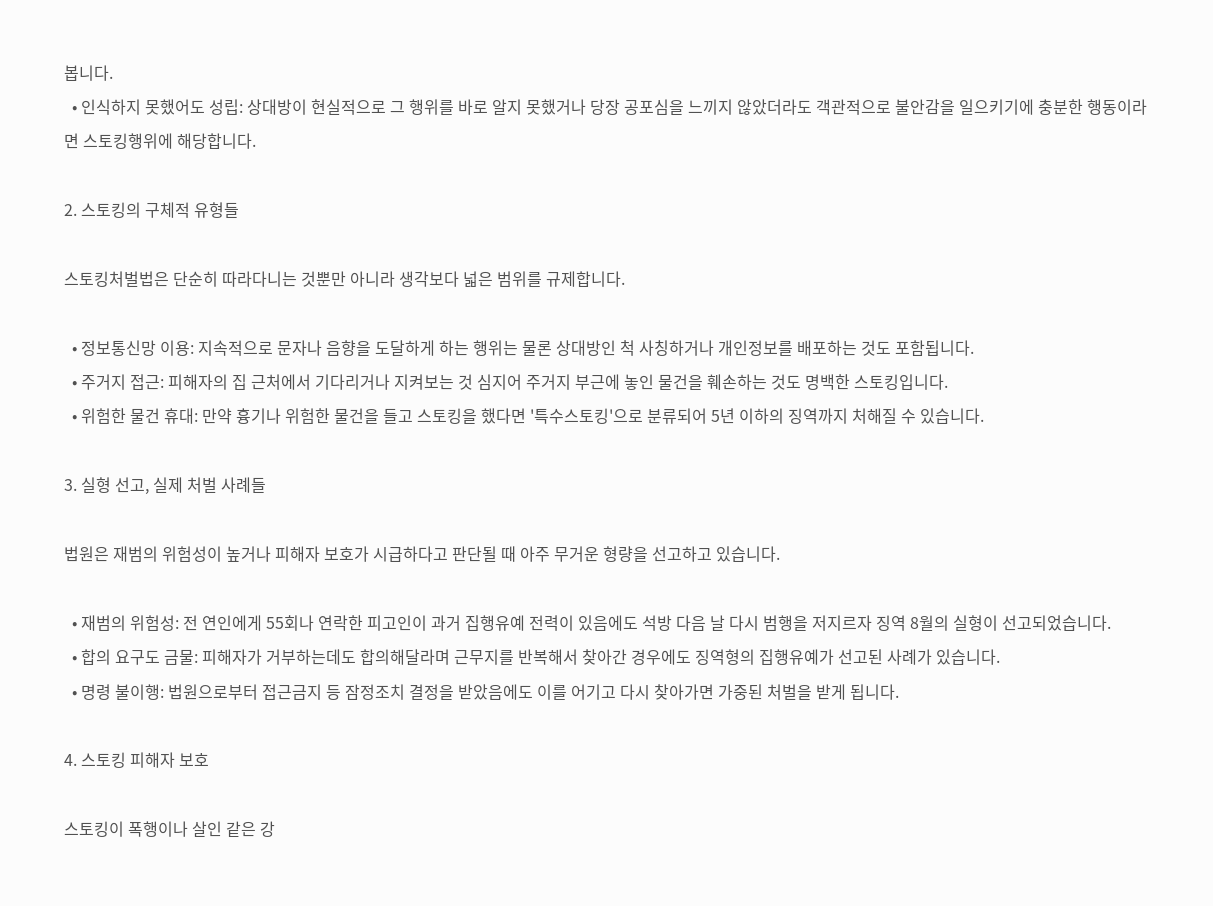봅니다.
  • 인식하지 못했어도 성립: 상대방이 현실적으로 그 행위를 바로 알지 못했거나 당장 공포심을 느끼지 않았더라도 객관적으로 불안감을 일으키기에 충분한 행동이라면 스토킹행위에 해당합니다.

2. 스토킹의 구체적 유형들

스토킹처벌법은 단순히 따라다니는 것뿐만 아니라 생각보다 넓은 범위를 규제합니다.

  • 정보통신망 이용: 지속적으로 문자나 음향을 도달하게 하는 행위는 물론 상대방인 척 사칭하거나 개인정보를 배포하는 것도 포함됩니다.
  • 주거지 접근: 피해자의 집 근처에서 기다리거나 지켜보는 것 심지어 주거지 부근에 놓인 물건을 훼손하는 것도 명백한 스토킹입니다.
  • 위험한 물건 휴대: 만약 흉기나 위험한 물건을 들고 스토킹을 했다면 '특수스토킹'으로 분류되어 5년 이하의 징역까지 처해질 수 있습니다.

3. 실형 선고, 실제 처벌 사례들

법원은 재범의 위험성이 높거나 피해자 보호가 시급하다고 판단될 때 아주 무거운 형량을 선고하고 있습니다.

  • 재범의 위험성: 전 연인에게 55회나 연락한 피고인이 과거 집행유예 전력이 있음에도 석방 다음 날 다시 범행을 저지르자 징역 8월의 실형이 선고되었습니다.
  • 합의 요구도 금물: 피해자가 거부하는데도 합의해달라며 근무지를 반복해서 찾아간 경우에도 징역형의 집행유예가 선고된 사례가 있습니다.
  • 명령 불이행: 법원으로부터 접근금지 등 잠정조치 결정을 받았음에도 이를 어기고 다시 찾아가면 가중된 처벌을 받게 됩니다.

4. 스토킹 피해자 보호

스토킹이 폭행이나 살인 같은 강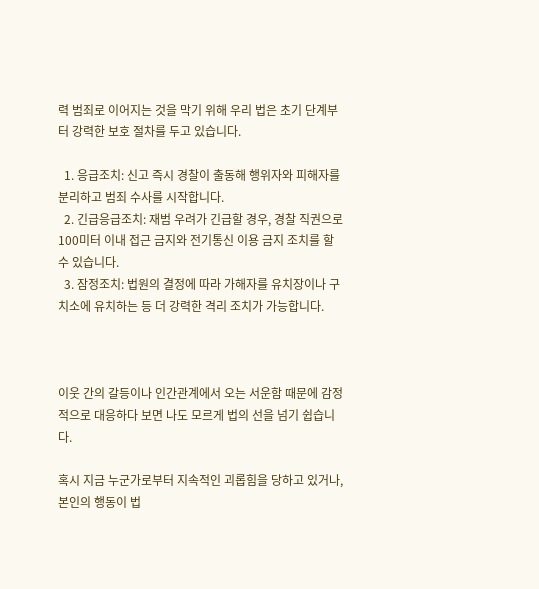력 범죄로 이어지는 것을 막기 위해 우리 법은 초기 단계부터 강력한 보호 절차를 두고 있습니다.

  1. 응급조치: 신고 즉시 경찰이 출동해 행위자와 피해자를 분리하고 범죄 수사를 시작합니다.
  2. 긴급응급조치: 재범 우려가 긴급할 경우, 경찰 직권으로 100미터 이내 접근 금지와 전기통신 이용 금지 조치를 할 수 있습니다.
  3. 잠정조치: 법원의 결정에 따라 가해자를 유치장이나 구치소에 유치하는 등 더 강력한 격리 조치가 가능합니다.



이웃 간의 갈등이나 인간관계에서 오는 서운함 때문에 감정적으로 대응하다 보면 나도 모르게 법의 선을 넘기 쉽습니다.

혹시 지금 누군가로부터 지속적인 괴롭힘을 당하고 있거나, 본인의 행동이 법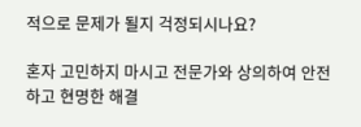적으로 문제가 될지 걱정되시나요?

혼자 고민하지 마시고 전문가와 상의하여 안전하고 현명한 해결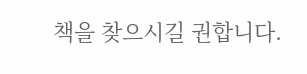책을 찾으시길 권합니다.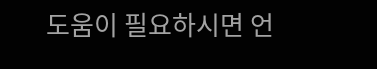도움이 필요하시면 언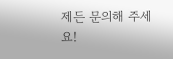제든 문의해 주세요!